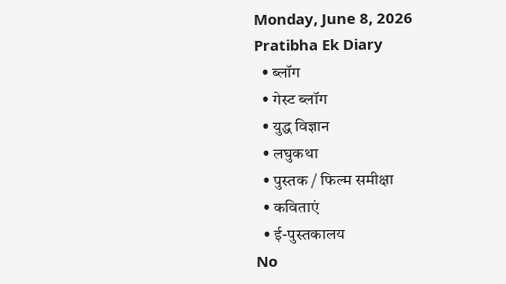Monday, June 8, 2026
Pratibha Ek Diary
  • ब्लॉग
  • गेस्ट ब्लॉग
  • युद्ध विज्ञान
  • लघुकथा
  • पुस्तक / फिल्म समीक्षा
  • कविताएं
  • ई-पुस्तकालय
No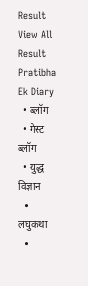Result
View All Result
Pratibha Ek Diary
  • ब्लॉग
  • गेस्ट ब्लॉग
  • युद्ध विज्ञान
  • लघुकथा
  •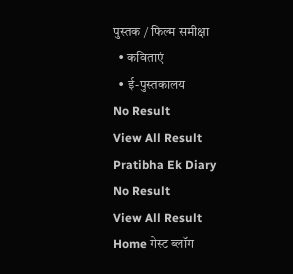पुस्तक / फिल्म समीक्षा
  • कविताएं
  • ई-पुस्तकालय
No Result
View All Result
Pratibha Ek Diary
No Result
View All Result
Home गेस्ट ब्लॉग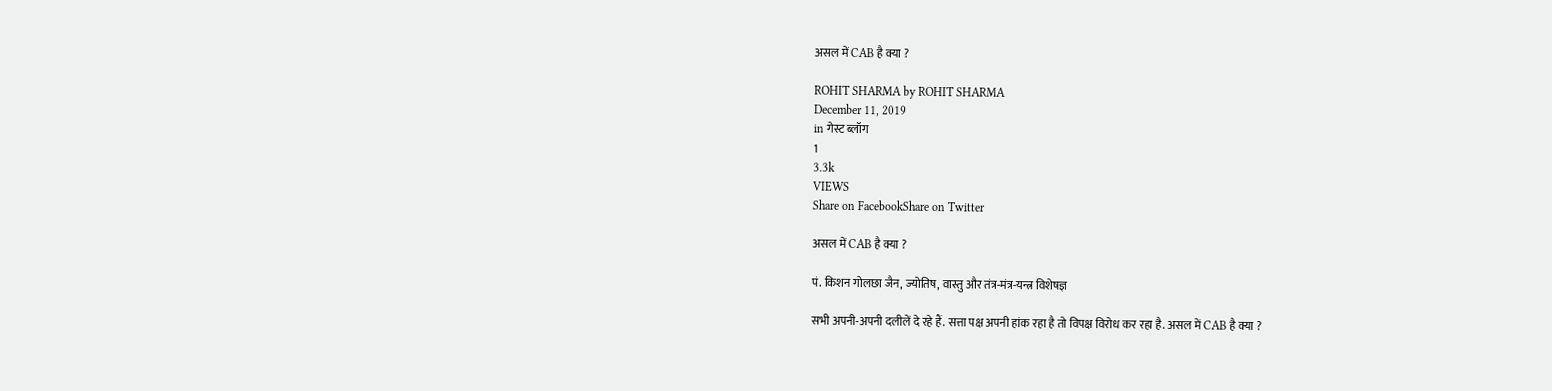असल में CAB है क्या ?

ROHIT SHARMA by ROHIT SHARMA
December 11, 2019
in गेस्ट ब्लॉग
1
3.3k
VIEWS
Share on FacebookShare on Twitter

असल में CAB है क्या ?

पं. किशन गोलछा जैन, ज्योतिष, वास्तु और तंत्र-मंत्र-यन्त्र विशेषज्ञ

सभी अपनी-अपनी दलीलें दे रहे हैं. सत्ता पक्ष अपनी हांक रहा है तो विपक्ष विरोध कर रहा है. असल में CAB है क्या ?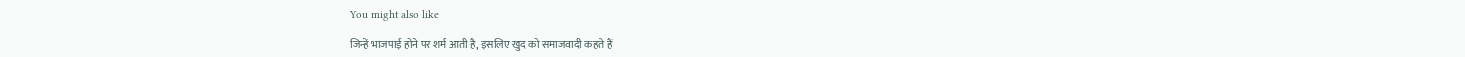You might also like

जिन्हें भाजपाई होने पर शर्म आती है, इसलिए खुद को समाजवादी कहते हैं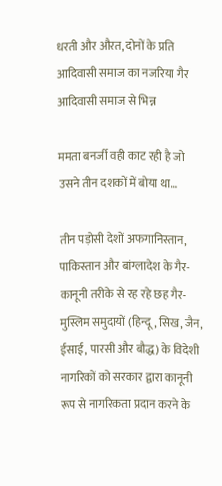धरती और औरत, दोनों के प्रति आदिवासी समाज का नजरिया गैर आदिवासी समाज से भिन्न

ममता बनर्जी वही काट रही है जो उसने तीन दशकों में बोया था…

तीन पड़ोसी देशों अफगानिस्तान, पाकिस्तान और बांग्लादेश के गैर-कानूनी तरीके से रह रहे छह गैर-मुस्लिम समुदायों (हिन्दू, सिख, जैन, ईसाई, पारसी और बौद्ध) के विदेशी नागरिकों को सरकार द्वारा कानूनी रूप से नागरिकता प्रदान करने के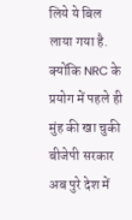लिये ये बिल लाया गया है. क्योंकि NRC के प्रयोग में पहले ही मुंह की खा चुकी बीजेपी सरकार अब पुरे देश में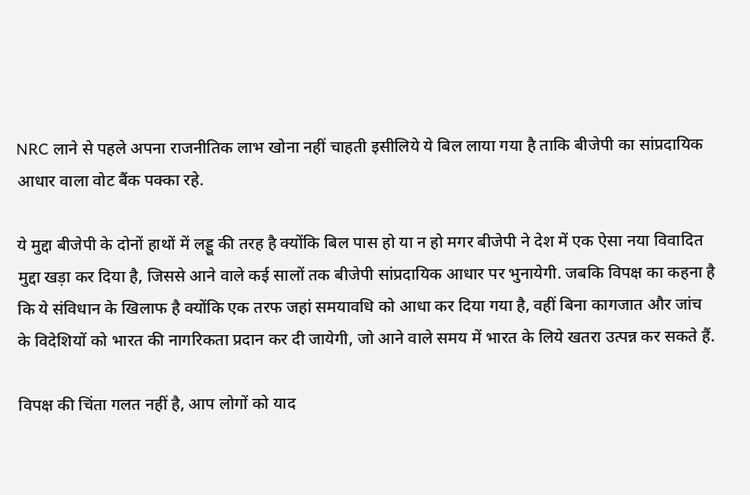NRC लाने से पहले अपना राजनीतिक लाभ खोना नहीं चाहती इसीलिये ये बिल लाया गया है ताकि बीजेपी का सांप्रदायिक आधार वाला वोट बैंक पक्का रहे.

ये मुद्दा बीजेपी के दोनों हाथों में लड्डू की तरह है क्योंकि बिल पास हो या न हो मगर बीजेपी ने देश में एक ऐसा नया विवादित मुद्दा खड़ा कर दिया है, जिससे आने वाले कई सालों तक बीजेपी सांप्रदायिक आधार पर भुनायेगी. जबकि विपक्ष का कहना है कि ये संविधान के खिलाफ है क्योंकि एक तरफ जहां समयावधि को आधा कर दिया गया है, वहीं बिना कागजात और जांच के विदेशियों को भारत की नागरिकता प्रदान कर दी जायेगी, जो आने वाले समय में भारत के लिये खतरा उत्पन्न कर सकते हैं.

विपक्ष की चिंता गलत नहीं है, आप लोगों को याद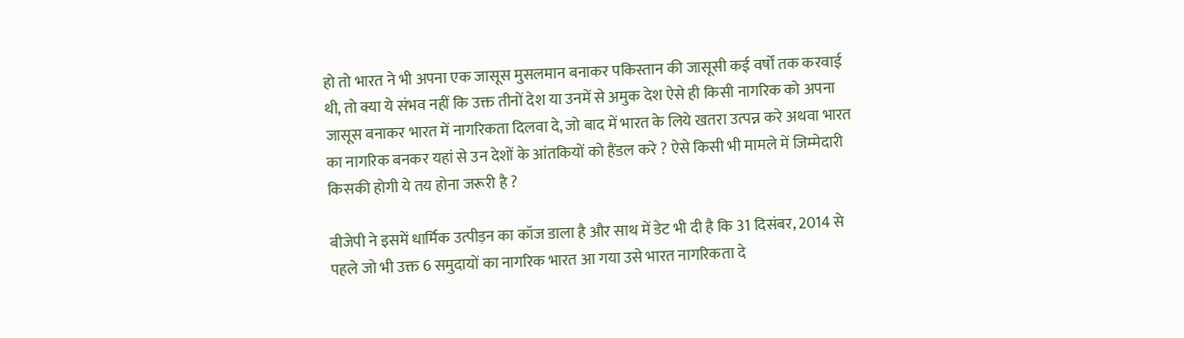हो तो भारत ने भी अपना एक जासूस मुसलमान बनाकर पकिस्तान की जासूसी कई वर्षों तक करवाई थी, तो क्या ये संभव नहीं कि उक्त तीनों देश या उनमें से अमुक देश ऐसे ही किसी नागरिक को अपना जासूस बनाकर भारत में नागरिकता दिलवा दे, जो बाद में भारत के लिये खतरा उत्पन्न करे अथवा भारत का नागरिक बनकर यहां से उन देशों के आंतकियों को हैंडल करे ? ऐसे किसी भी मामले में जिम्मेदारी किसकी होगी ये तय होना जरूरी है ?

बीजेपी ने इसमें धार्मिक उत्पीड़न का कॉज डाला है और साथ में डेट भी दी है कि 31 दिसंबर, 2014 से पहले जो भी उक्त 6 समुदायों का नागरिक भारत आ गया उसे भारत नागरिकता दे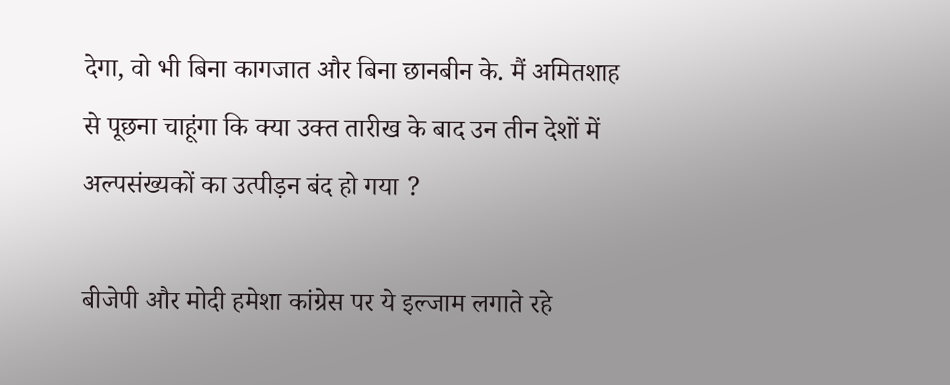देगा, वो भी बिना कागजात और बिना छानबीन के. मैं अमितशाह से पूछना चाहूंगा कि क्या उक्त तारीख के बाद उन तीन देशों में अल्पसंख्यकों का उत्पीड़न बंद हो गया ?

बीजेपी और मोदी हमेशा कांग्रेस पर ये इल्जाम लगाते रहे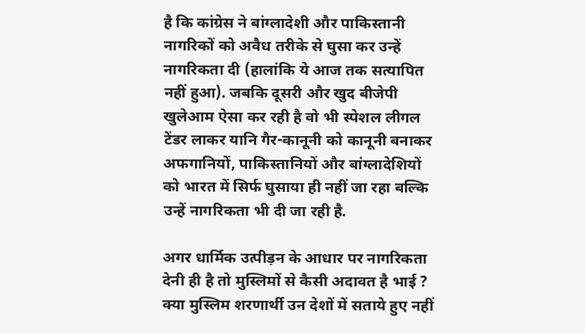है कि कांग्रेस ने बांग्लादेशी और पाकिस्तानी नागरिकों को अवैध तरीके से घुसा कर उन्हें नागरिकता दी (हालांकि ये आज तक सत्यापित नहीं हुआ). जबकि दूसरी और खुद बीजेपी खुलेआम ऐसा कर रही है वो भी स्पेशल लीगल टेंडर लाकर यानि गैर-कानूनी को कानूनी बनाकर अफगानियों, पाकिस्तानियों और बांग्लादेशियों को भारत में सिर्फ घुसाया ही नहीं जा रहा बल्कि उन्हें नागरिकता भी दी जा रही है.

अगर धार्मिक उत्पीड़न के आधार पर नागरिकता देनी ही है तो मुस्लिमों से कैसी अदावत है भाई ? क्या मुस्लिम शरणार्थी उन देशों में सताये हुए नहीं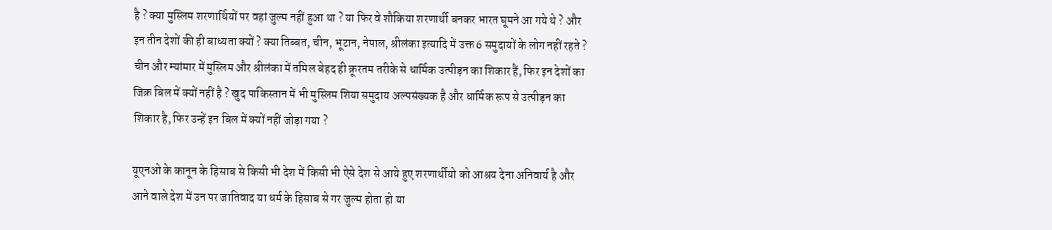है ? क्या मुस्लिम शरणार्थियों पर वहां जुल्म नहीं हुआ था ? या फिर वे शौकिया शरणार्थी बनकर भारत घूमने आ गये थे ? और इन तीन देशों की ही बाध्यता क्यों ? क्या तिब्बत, चीन, भूटान, नेपाल, श्रीलंका इत्यादि में उक्त 6 समुदायों के लोग नहीं रहते ? चीन और म्यांमार में मुस्लिम और श्रीलंका में तमिल बेहद ही क्रूरतम तरीके से धार्मिक उत्पीड़न का शिकार हैं, फिर इन देशों का जिक्र बिल में क्यों नहीं है ? खुद पाकिस्तान में भी मुस्लिम शिया समुदाय अल्पसंख्यक है और धार्मिक रूप से उत्पीड़न का शिकार है, फिर उन्हें इन बिल में क्यों नहीं जोड़ा गया ?

यूएनओ के कानून के हिसाब से किसी भी देश में किसी भी ऐसे देश से आये हुए शरणार्थीयो को आश्रय देना अनिवार्य है और आने वाले देश में उन पर जातिवाद या धर्म के हिसाब से गर जुल्म होता हो या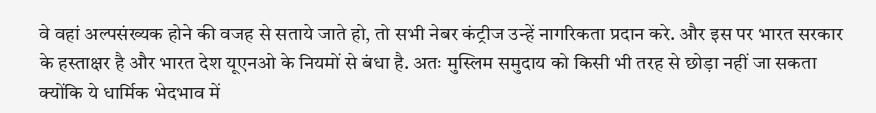वे वहां अल्पसंख्यक होने की वजह से सताये जाते हो, तो सभी नेबर कंट्रीज उन्हें नागरिकता प्रदान करे. और इस पर भारत सरकार के हस्ताक्षर है और भारत देश यूएनओ के नियमों से बंधा है. अतः मुस्लिम समुदाय को किसी भी तरह से छोड़ा नहीं जा सकता क्योंकि ये धार्मिक भेदभाव में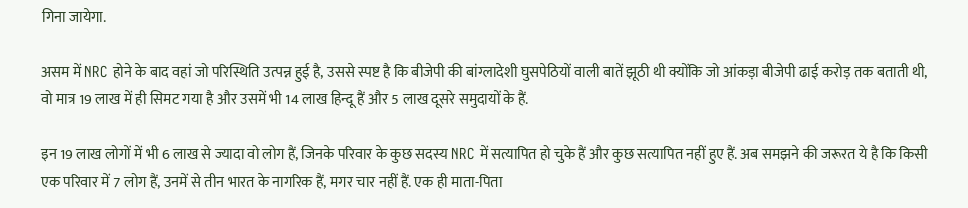गिना जायेगा.

असम में NRC होने के बाद वहां जो परिस्थिति उत्पन्न हुई है, उससे स्पष्ट है कि बीजेपी की बांग्लादेशी घुसपेठियों वाली बातें झूठी थी क्योंकि जो आंकड़ा बीजेपी ढाई करोड़ तक बताती थी, वो मात्र 19 लाख में ही सिमट गया है और उसमें भी 14 लाख हिन्दू हैं और 5 लाख दूसरे समुदायों के हैं.

इन 19 लाख लोगों में भी 6 लाख से ज्यादा वो लोग हैं, जिनके परिवार के कुछ सदस्य NRC में सत्यापित हो चुके हैं और कुछ सत्यापित नहीं हुए हैं. अब समझने की जरूरत ये है कि किसी एक परिवार में 7 लोग हैं, उनमें से तीन भारत के नागरिक हैं, मगर चार नहीं हैं. एक ही माता-पिता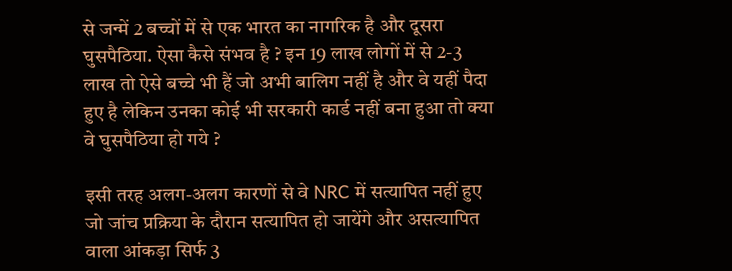से जन्में 2 बच्चों में से एक भारत का नागरिक है और दूसरा घुसपैठिया. ऐसा कैसे संभव है ? इन 19 लाख लोगों में से 2-3 लाख तो ऐसे बच्चे भी हैं जो अभी बालिग नहीं है और वे यहीं पैदा हुए है लेकिन उनका कोई भी सरकारी कार्ड नहीं बना हुआ तो क्या वे घुसपैठिया हो गये ?

इसी तरह अलग-अलग कारणों से वे NRC में सत्यापित नहीं हुए जो जांच प्रक्रिया के दौरान सत्यापित हो जायेंगे और असत्यापित वाला आंकड़ा सिर्फ 3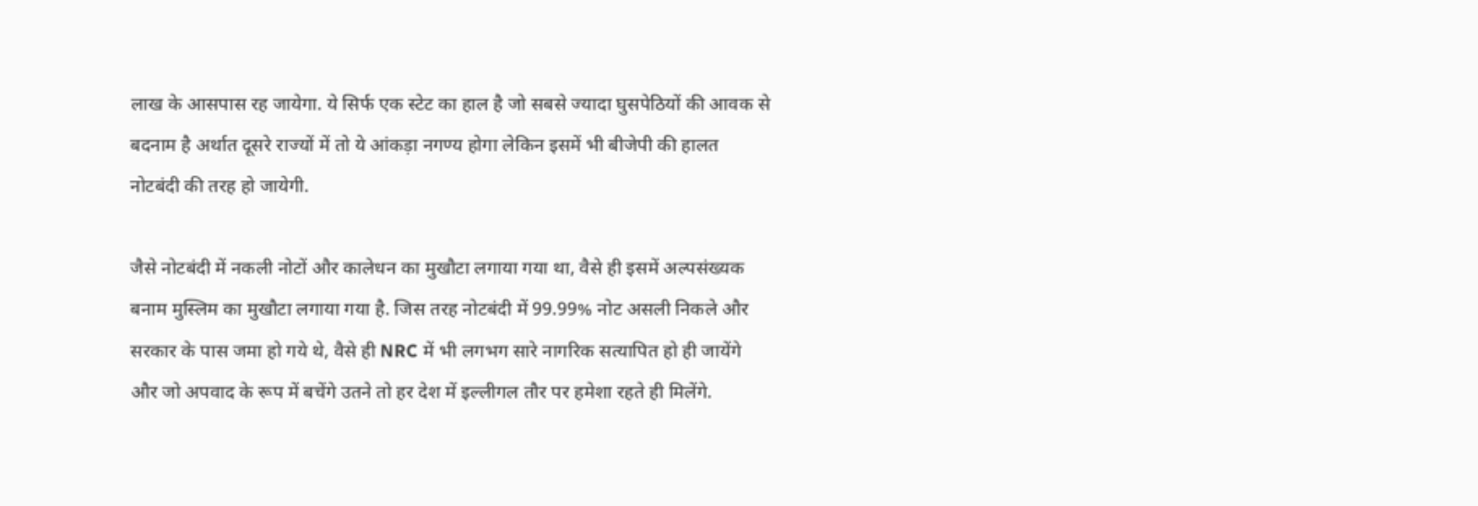लाख के आसपास रह जायेगा. ये सिर्फ एक स्टेट का हाल है जो सबसे ज्यादा घुसपेठियों की आवक से बदनाम है अर्थात दूसरे राज्यों में तो ये आंकड़ा नगण्य होगा लेकिन इसमें भी बीजेपी की हालत नोटबंदी की तरह हो जायेगी.

जैसे नोटबंदी में नकली नोटों और कालेधन का मुखौटा लगाया गया था, वैसे ही इसमें अल्पसंख्यक बनाम मुस्लिम का मुखौटा लगाया गया है. जिस तरह नोटबंदी में 99.99% नोट असली निकले और सरकार के पास जमा हो गये थे, वैसे ही NRC में भी लगभग सारे नागरिक सत्यापित हो ही जायेंगे और जो अपवाद के रूप में बचेंगे उतने तो हर देश में इल्लीगल तौर पर हमेशा रहते ही मिलेंगे.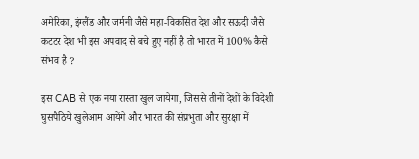अमेरिका, इंग्लैंड और जर्मनी जैसे महा-विकसित देश और सऊदी जैसे कटटर देश भी इस अपवाद से बचे हुए नहीं है तो भारत में 100% कैसे संभव है ?

इस CAB से एक नया रास्ता खुल जायेगा, जिससे तीनों देशों के विदेशी घुसपैठिये खुलेआम आयेंगे और भारत की संप्रभुता और सुरक्षा में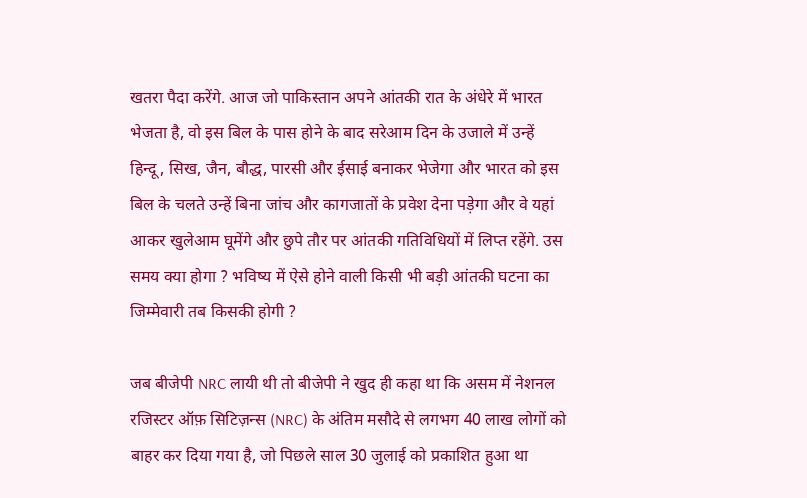खतरा पैदा करेंगे. आज जो पाकिस्तान अपने आंतकी रात के अंधेरे में भारत भेजता है, वो इस बिल के पास होने के बाद सरेआम दिन के उजाले में उन्हें हिन्दू, सिख, जैन, बौद्ध, पारसी और ईसाई बनाकर भेजेगा और भारत को इस बिल के चलते उन्हें बिना जांच और कागजातों के प्रवेश देना पड़ेगा और वे यहां आकर खुलेआम घूमेंगे और छुपे तौर पर आंतकी गतिविधियों में लिप्त रहेंगे. उस समय क्या होगा ? भविष्य में ऐसे होने वाली किसी भी बड़ी आंतकी घटना का जिम्मेवारी तब किसकी होगी ?

जब बीजेपी NRC लायी थी तो बीजेपी ने खुद ही कहा था कि असम में नेशनल रजिस्टर ऑफ़ सिटिज़न्स (NRC) के अंतिम मसौदे से लगभग 40 लाख लोगों को बाहर कर दिया गया है, जो पिछले साल 30 जुलाई को प्रकाशित हुआ था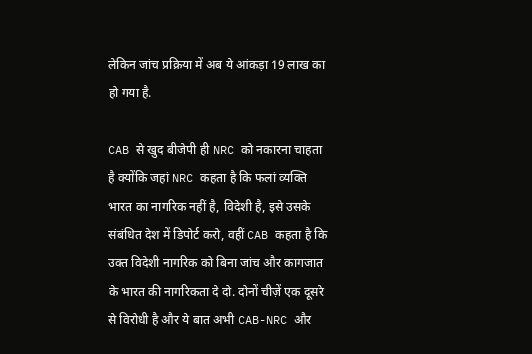लेकिन जांच प्रक्रिया में अब ये आंकड़ा 19 लाख का हो गया है.

CAB से खुद बीजेपी ही NRC को नकारना चाहता है क्योंकि जहां NRC कहता है कि फलां व्यक्ति भारत का नागरिक नहीं है, विदेशी है, इसे उसके संबंधित देश में डिपोर्ट करो, वहीं CAB कहता है कि उक्त विदेशी नागरिक को बिना जांच और कागजात के भारत की नागरिकता दे दो. दोनों चीज़ें एक दूसरे से विरोधी है और ये बात अभी CAB-NRC और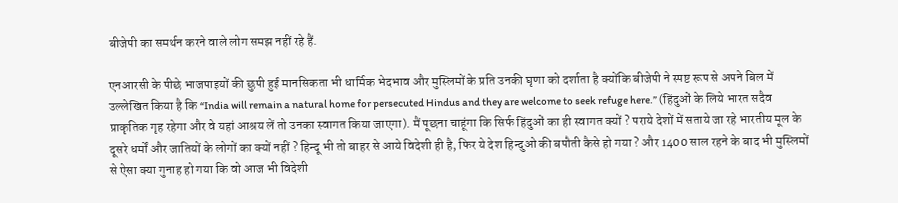बीजेपी का समर्थन करने वाले लोग समझ नहीं रहे हैं.

एनआरसी के पीछे भाजपाइयों की छुपी हुई मानसिकता भी धार्मिक भेदभाव और मुस्लिमों के प्रति उनकी घृणा को दर्शाता है क्योंकि बीजेपी ने स्पष्ट रूप से अपने बिल में उल्लेखित किया है कि “India will remain a natural home for persecuted Hindus and they are welcome to seek refuge here.” (हिंदुओं के लिये भारत सदैव प्राकृतिक गृह रहेगा और वे यहां आश्रय लें तो उनका स्वागत किया जाएगा). मैं पूछना चाहूंगा कि सिर्फ हिंदुओं का ही स्वागत क्यों ? पराये देशों में सताये जा रहे भारतीय मूल के दूसरे धर्मों और जातियों के लोगों का क्यों नहीं ? हिन्दू भी तो बाहर से आये विदेशी ही है, फिर ये देश हिन्दुओ की बपौती कैसे हो गया ? और 1400 साल रहने के बाद भी मुस्लिमों से ऐसा क्या गुनाह हो गया कि वो आज भी विदेशी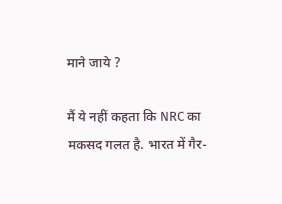माने जाये ?

मैं ये नहीं कहता कि NRC का मकसद गलत है. भारत में गैर-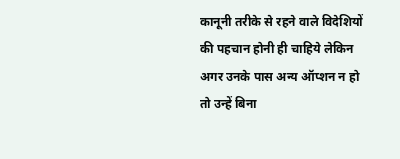कानूनी तरीके से रहने वाले विदेशियों की पहचान होनी ही चाहिये लेकिन अगर उनके पास अन्य ऑप्शन न हो तो उन्हें बिना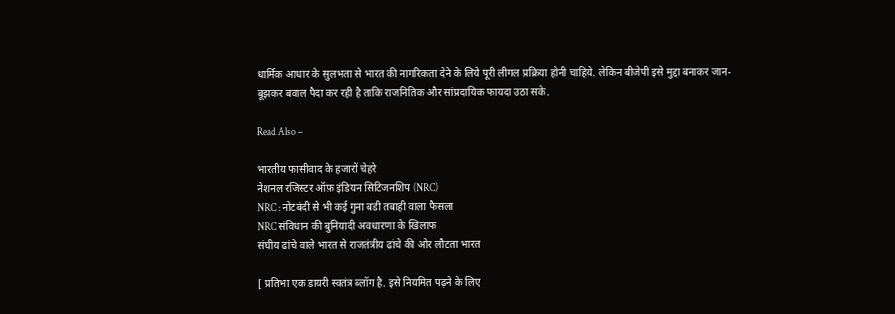धार्मिक आधार के सुलभता से भारत की नागरिकता देने के लिये पूरी लीगल प्रक्रिया होनी चाहिये. लेकिन बीजेपी इसे मुद्दा बनाकर जान-बूझकर बवाल पैदा कर रही है ताकि राजनितिक और सांप्रदायिक फायदा उठा सके.

Read Also –

भारतीय फासीवाद के हजारों चेहरे
नेशनल रजिस्टर ऑफ़ इंडियन सिटिजनशिप (NRC)
NRC : नोटबंदी से भी कई गुना बडी तबाही वाला फैसला
NRC संविधान की बुनियादी अवधारणा के खिलाफ
संघीय ढांचे वाले भारत से राजतंत्रीय ढांचे की ओर लौटता भारत

[ प्रतिभा एक डायरी स्वतंत्र ब्लॉग है. इसे नियमित पढ़ने के लिए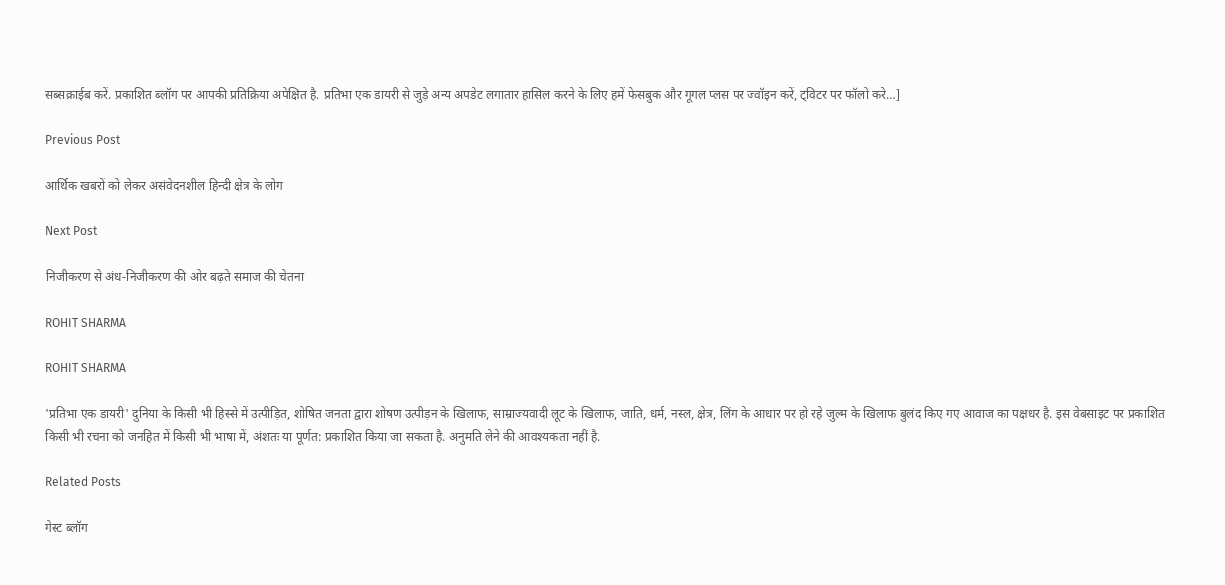सब्सक्राईब करें. प्रकाशित ब्लॉग पर आपकी प्रतिक्रिया अपेक्षित है. प्रतिभा एक डायरी से जुड़े अन्य अपडेट लगातार हासिल करने के लिए हमें फेसबुक और गूगल प्लस पर ज्वॉइन करें, ट्विटर पर फॉलो करे…]

Previous Post

आर्थिक खबरों को लेकर असंवेदनशील हिन्दी क्षेत्र के लोग

Next Post

निजीकरण से अंध-निजीकरण की ओर बढ़ते समाज की चेतना

ROHIT SHARMA

ROHIT SHARMA

'प्रतिभा एक डायरी' दुनिया के किसी भी हिस्से में उत्पीड़ित, शोषित जनता द्वारा शोषण उत्पीड़न के खिलाफ, साम्राज्यवादी लूट के खिलाफ, जाति, धर्म, नस्ल, क्षेत्र, लिंग के आधार पर हो रहे जुल्म के खिलाफ बुलंद किए गए आवाज का पक्षधर है. इस वेबसाइट पर प्रकाशित किसी भी रचना को जनहित में किसी भी भाषा में, अंशतः या पूर्णत: प्रकाशित किया जा सकता है. अनुमति लेने की आवश्यकता नहीं है.

Related Posts

गेस्ट ब्लॉग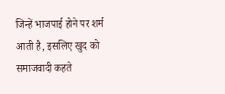जिन्हें भाजपाई होने पर शर्म आती है, इसलिए खुद को समाजवादी कहते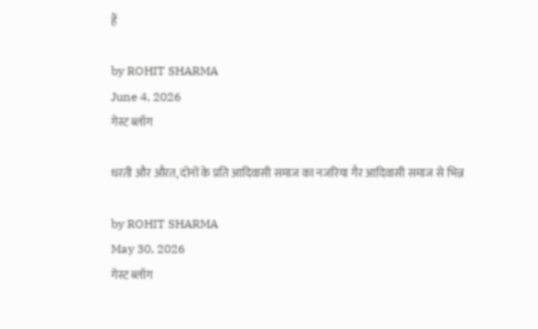हैं

by ROHIT SHARMA
June 4, 2026
गेस्ट ब्लॉग

धरती और औरत, दोनों के प्रति आदिवासी समाज का नजरिया गैर आदिवासी समाज से भिन्न

by ROHIT SHARMA
May 30, 2026
गेस्ट ब्लॉग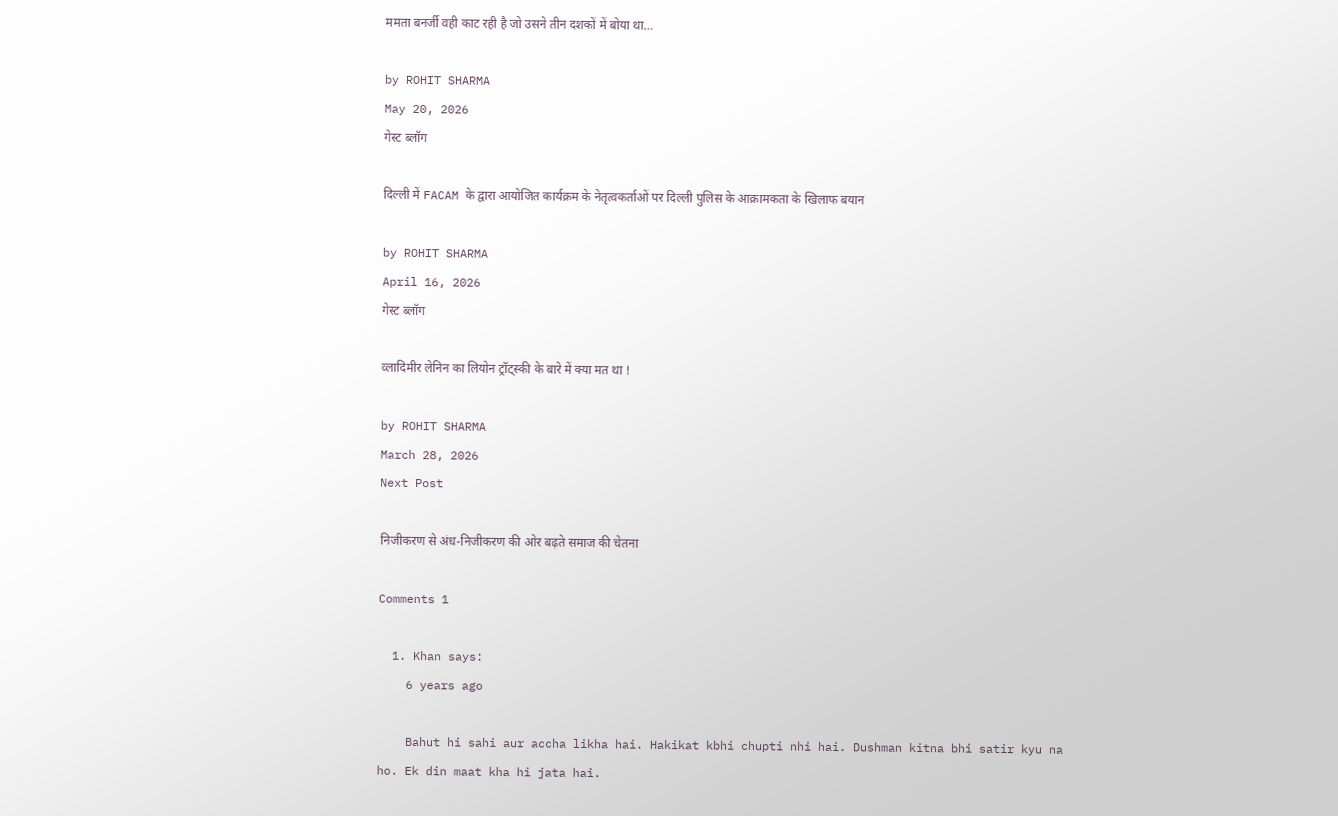ममता बनर्जी वही काट रही है जो उसने तीन दशकों में बोया था…

by ROHIT SHARMA
May 20, 2026
गेस्ट ब्लॉग

दिल्ली में FACAM के द्वारा आयोजित कार्यक्रम के नेतृत्वकर्ताओं पर दिल्ली पुलिस के आक्रामकता के खिलाफ बयान

by ROHIT SHARMA
April 16, 2026
गेस्ट ब्लॉग

व्लादिमीर लेनिन का लियोन ट्रॉट्स्की के बारे में क्या मत था !

by ROHIT SHARMA
March 28, 2026
Next Post

निजीकरण से अंध-निजीकरण की ओर बढ़ते समाज की चेतना

Comments 1

  1. Khan says:
    6 years ago

    Bahut hi sahi aur accha likha hai. Hakikat kbhi chupti nhi hai. Dushman kitna bhi satir kyu na ho. Ek din maat kha hi jata hai.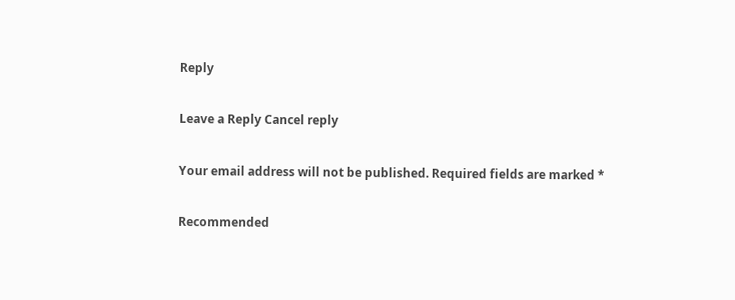Reply

Leave a Reply Cancel reply

Your email address will not be published. Required fields are marked *

Recommended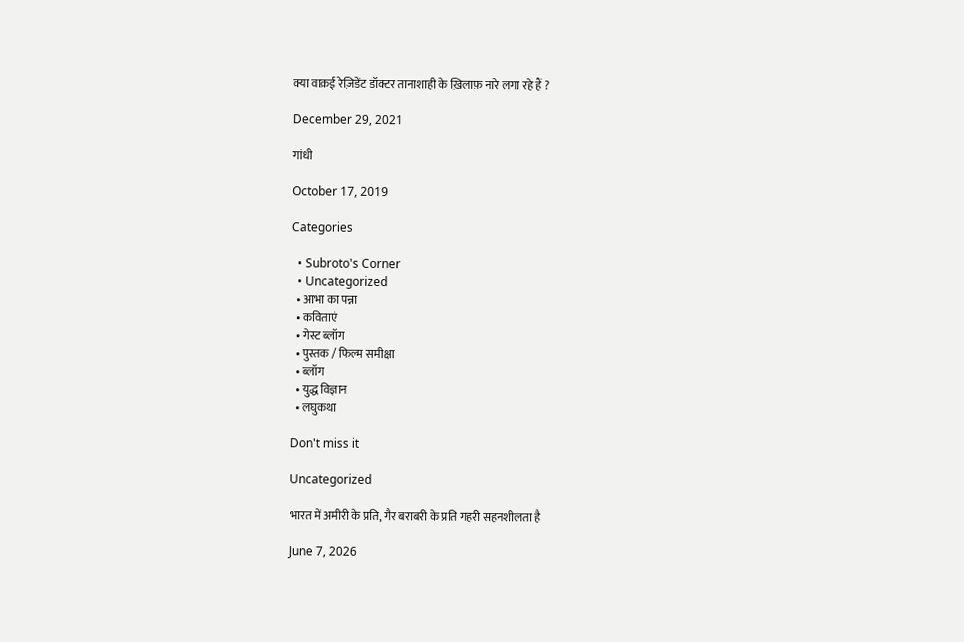क्या वाक़ई रेज़िडेंट डॉक्टर तानाशाही के ख़िलाफ़ नारे लगा रहे हैं ?

December 29, 2021

गांधी

October 17, 2019

Categories

  • Subroto's Corner
  • Uncategorized
  • आभा का पन्ना
  • कविताएं
  • गेस्ट ब्लॉग
  • पुस्तक / फिल्म समीक्षा
  • ब्लॉग
  • युद्ध विज्ञान
  • लघुकथा

Don't miss it

Uncategorized

भारत में अमीरी के प्रति, गैर बराबरी के प्रति गहरी सहनशीलता है

June 7, 2026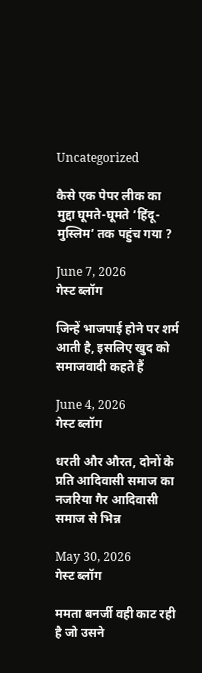Uncategorized

कैसे एक पेपर लीक का मुद्दा घूमते-घूमते ‘हिंदू-मुस्लिम’ तक पहुंच गया ?

June 7, 2026
गेस्ट ब्लॉग

जिन्हें भाजपाई होने पर शर्म आती है, इसलिए खुद को समाजवादी कहते हैं

June 4, 2026
गेस्ट ब्लॉग

धरती और औरत, दोनों के प्रति आदिवासी समाज का नजरिया गैर आदिवासी समाज से भिन्न

May 30, 2026
गेस्ट ब्लॉग

ममता बनर्जी वही काट रही है जो उसने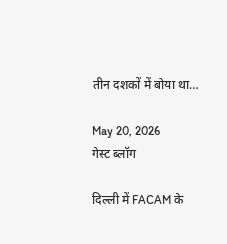तीन दशकों में बोया था…

May 20, 2026
गेस्ट ब्लॉग

दिल्ली में FACAM के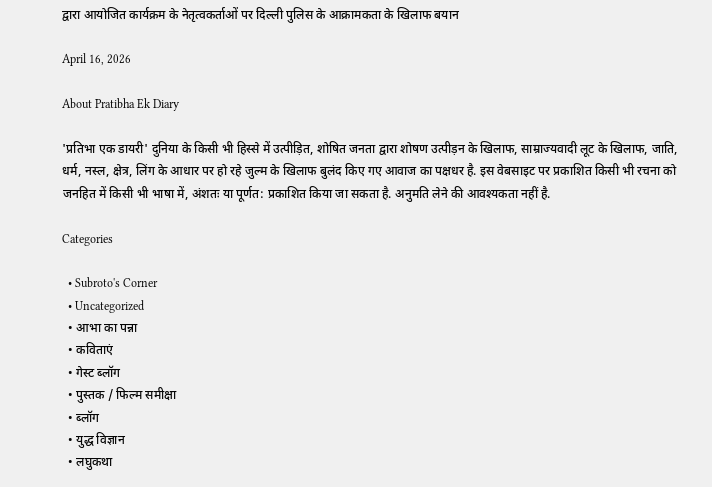द्वारा आयोजित कार्यक्रम के नेतृत्वकर्ताओं पर दिल्ली पुलिस के आक्रामकता के खिलाफ बयान

April 16, 2026

About Pratibha Ek Diary

'प्रतिभा एक डायरी' दुनिया के किसी भी हिस्से में उत्पीड़ित, शोषित जनता द्वारा शोषण उत्पीड़न के खिलाफ, साम्राज्यवादी लूट के खिलाफ, जाति, धर्म, नस्ल, क्षेत्र, लिंग के आधार पर हो रहे जुल्म के खिलाफ बुलंद किए गए आवाज का पक्षधर है. इस वेबसाइट पर प्रकाशित किसी भी रचना को जनहित में किसी भी भाषा में, अंशतः या पूर्णत: प्रकाशित किया जा सकता है. अनुमति लेने की आवश्यकता नहीं है.

Categories

  • Subroto's Corner
  • Uncategorized
  • आभा का पन्ना
  • कविताएं
  • गेस्ट ब्लॉग
  • पुस्तक / फिल्म समीक्षा
  • ब्लॉग
  • युद्ध विज्ञान
  • लघुकथा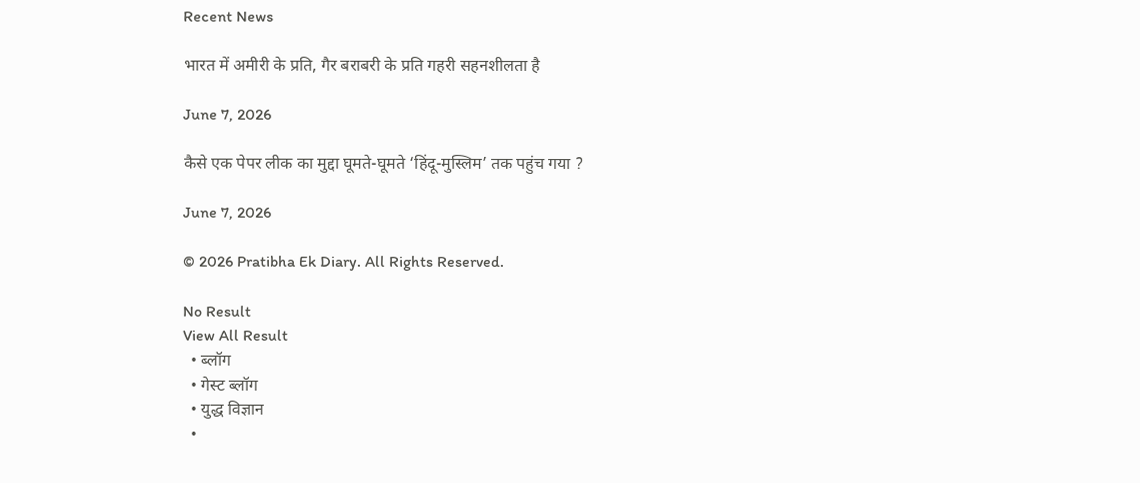Recent News

भारत में अमीरी के प्रति, गैर बराबरी के प्रति गहरी सहनशीलता है

June 7, 2026

कैसे एक पेपर लीक का मुद्दा घूमते-घूमते ‘हिंदू-मुस्लिम’ तक पहुंच गया ?

June 7, 2026

© 2026 Pratibha Ek Diary. All Rights Reserved.

No Result
View All Result
  • ब्लॉग
  • गेस्ट ब्लॉग
  • युद्ध विज्ञान
  •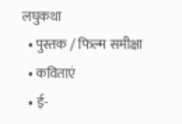लघुकथा
  • पुस्तक / फिल्म समीक्षा
  • कविताएं
  • ई-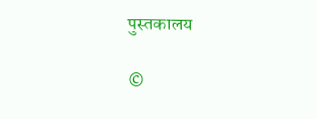पुस्तकालय

©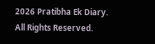2026 Pratibha Ek Diary. All Rights Reserved.